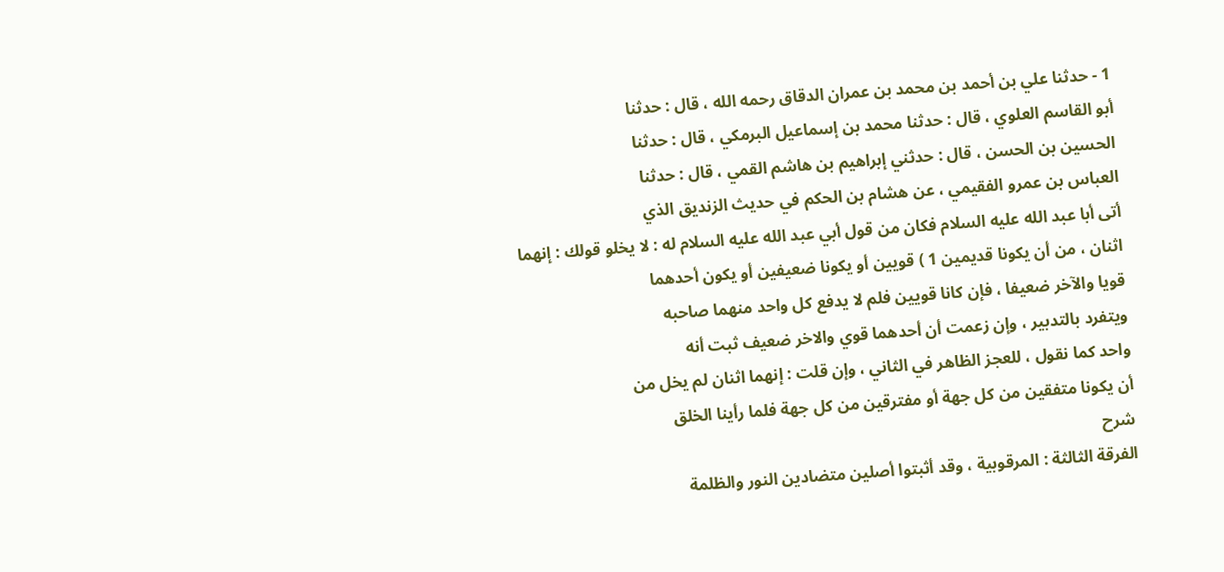1 - حدثنا علي بن أحمد بن محمد بن عمران الدقاق رحمه الله ، قال : حدثنا
أبو القاسم العلوي ، قال : حدثنا محمد بن إسماعيل البرمكي ، قال : حدثنا
الحسين بن الحسن ، قال : حدثني إبراهيم بن هاشم القمي ، قال : حدثنا
العباس بن عمرو الفقيمي ، عن هشام بن الحكم في حديث الزنديق الذي
أتى أبا عبد الله عليه السلام فكان من قول أبي عبد الله عليه السلام له : لا يخلو قولك : إنهما
اثنان ، من أن يكونا قديمين 1 ) قويين أو يكونا ضعيفين أو يكون أحدهما
قويا والآخر ضعيفا ، فإن كانا قويين فلم لا يدفع كل واحد منهما صاحبه
ويتفرد بالتدبير ، وإن زعمت أن أحدهما قوي والاخر ضعيف ثبت أنه
واحد كما نقول ، للعجز الظاهر في الثاني ، وإن قلت : إنهما اثنان لم يخل من
أن يكونا متفقين من كل جهة أو مفترقين من كل جهة فلما رأينا الخلق
شرح
الفرقة الثالثة : المرقوبية ، وقد أثبتوا أصلين متضادين النور والظلمة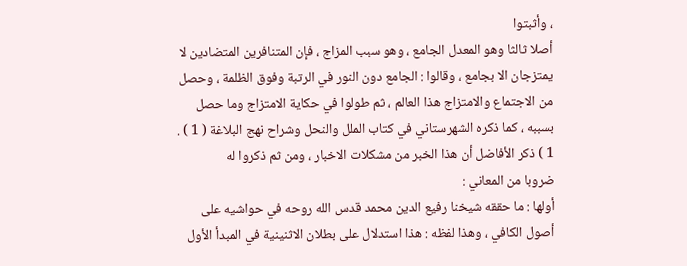، وأثبتوا
أصلا ثالثا وهو المعدل الجامع ، وهو سبب المزاج ، فإن المتنافرين المتضادين لا
يمتزجان الا بجامع ، وقالوا : الجامع دون النور في الرتبة وفوق الظلمة ، وحصل
من الاجتماع والامتزاج هذا العالم ، ثم طولوا في حكاية الامتزاج وما حصل
بسببه ، كما ذكره الشهرستاني في كتاب الملل والنحل وشراح نهج البلاغة ( 1 ) .
1 ) ذكر الأفاضل أن هذا الخبر من مشكلات الاخبار ، ومن ثم ذكروا له
ضروبا من المعاني :
أولها : ما حققه شيخنا رفيع الدين محمد قدس الله روحه في حواشيه على
أصول الكافي ، وهذا لفظه : هذا استدلال على بطلان الاثنينية في المبدأ الأول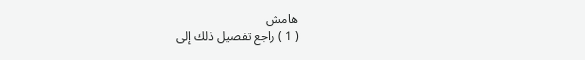هامش
( 1 ) راجع تفصيل ذلك إلى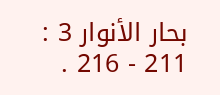بحار الأنوار 3 : 211 - 216 .